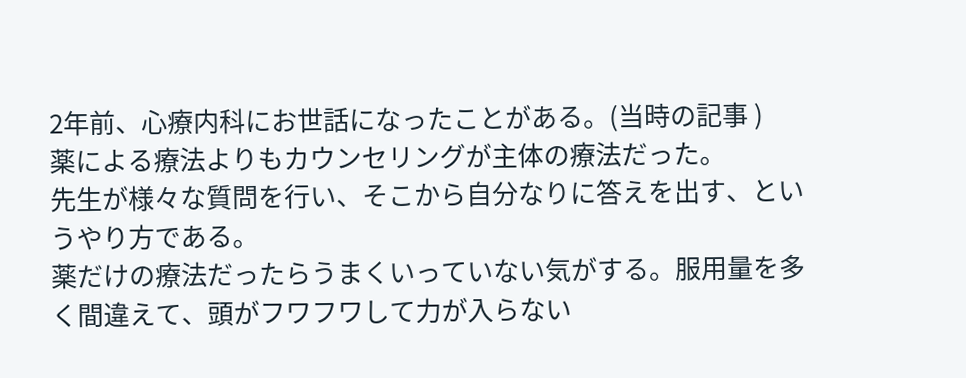2年前、心療内科にお世話になったことがある。(当時の記事 )
薬による療法よりもカウンセリングが主体の療法だった。
先生が様々な質問を行い、そこから自分なりに答えを出す、というやり方である。
薬だけの療法だったらうまくいっていない気がする。服用量を多く間違えて、頭がフワフワして力が入らない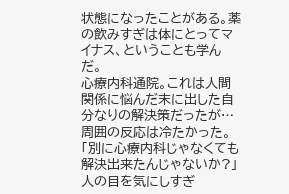状態になったことがある。薬の飲みすぎは体にとってマイナス、ということも学んだ。
心療内科通院。これは人間関係に悩んだ末に出した自分なりの解決策だったが…
周囲の反応は冷たかった。「別に心療内科じゃなくても解決出来たんじゃないか?」
人の目を気にしすぎ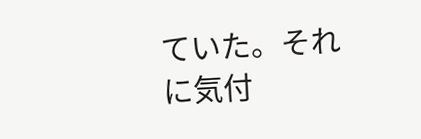ていた。それに気付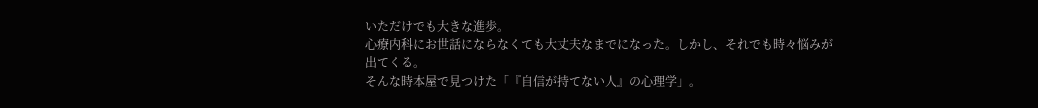いただけでも大きな進歩。
心療内科にお世話にならなくても大丈夫なまでになった。しかし、それでも時々悩みが出てくる。
そんな時本屋で見つけた「『自信が持てない人』の心理学」。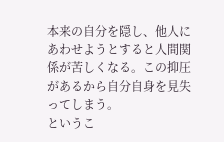本来の自分を隠し、他人にあわせようとすると人間関係が苦しくなる。この抑圧があるから自分自身を見失ってしまう。
というこ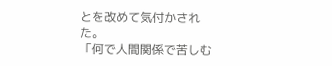とを改めて気付かされた。
「何で人間関係で苦しむ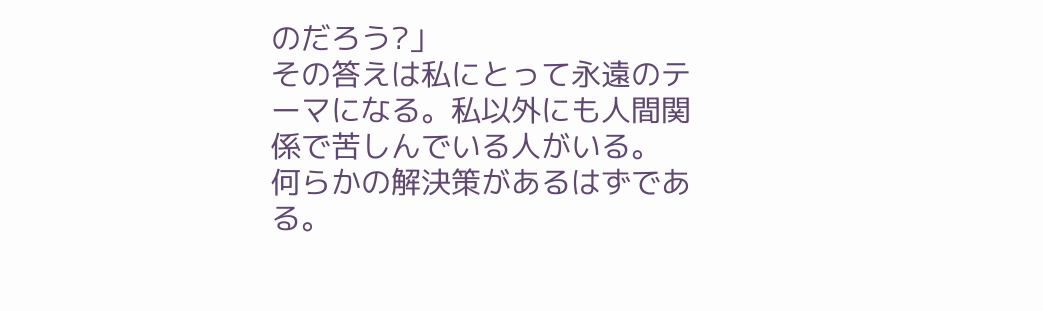のだろう?」
その答えは私にとって永遠のテーマになる。私以外にも人間関係で苦しんでいる人がいる。
何らかの解決策があるはずである。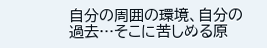自分の周囲の環境、自分の過去…そこに苦しめる原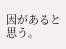因があると思う。